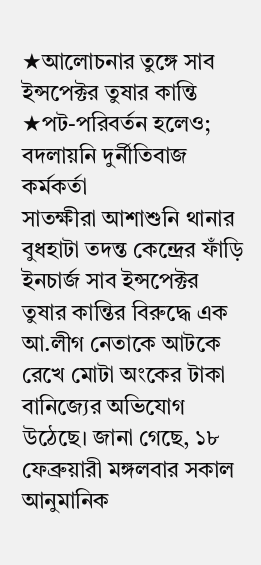★আলোচনার তুঙ্গে সাব ইন্সপেক্টর তুষার কান্তি
★পট-পরিবর্তন হলেও; বদলায়নি দুর্নীতিবাজ কর্মকর্তা
সাতক্ষীরা আশাশুনি থানার বুধহাটা তদন্ত কেন্দ্রের ফাঁড়ি ইনচার্জ সাব ইন্সপেক্টর তুষার কান্তির বিরুদ্ধে এক আ.লীগ নেতাকে আটকে রেখে মোটা অংকের টাকা বানিজ্যের অভিযোগ উঠেছে। জানা গেছে, ১৮ ফেব্রুয়ারী মঙ্গলবার সকাল আনুমানিক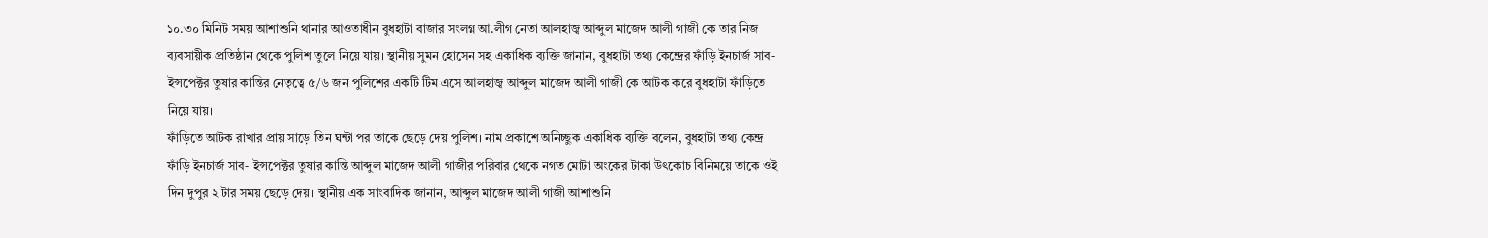১০.৩০ মিনিট সময় আশাশুনি থানার আওতাধীন বুধহাটা বাজার সংলগ্ন আ.লীগ নেতা আলহাজ্ব আব্দুল মাজেদ আলী গাজী কে তার নিজ ব্যবসায়ীক প্রতিষ্ঠান থেকে পুলিশ তুলে নিয়ে যায়। স্থানীয় সুমন হোসেন সহ একাধিক ব্যক্তি জানান, বুধহাটা তথ্য কেন্দ্রের ফাঁড়ি ইনচার্জ সাব- ইন্সপেক্টর তুষার কান্তির নেতৃত্বে ৫/৬ জন পুলিশের একটি টিম এসে আলহাজ্ব আব্দুল মাজেদ আলী গাজী কে আটক করে বুধহাটা ফাঁড়িতে নিয়ে যায়।
ফাঁড়িতে আটক রাখার প্রায় সাড়ে তিন ঘন্টা পর তাকে ছেড়ে দেয় পুলিশ। নাম প্রকাশে অনিচ্ছুক একাধিক ব্যক্তি বলেন, বুধহাটা তথ্য কেন্দ্র ফাঁড়ি ইনচার্জ সাব- ইন্সপেক্টর তুষার কান্তি আব্দুল মাজেদ আলী গাজীর পরিবার থেকে নগত মোটা অংকের টাকা উৎকোচ বিনিময়ে তাকে ওই দিন দুপুর ২ টার সময় ছেড়ে দেয়। স্থানীয় এক সাংবাদিক জানান, আব্দুল মাজেদ আলী গাজী আশাশুনি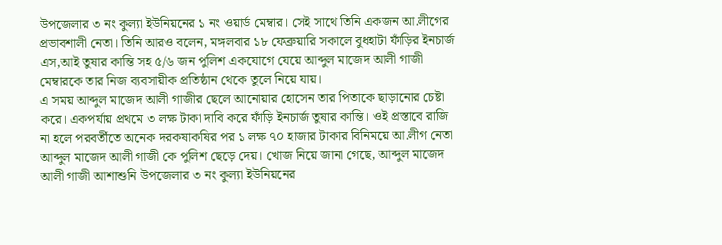উপজেলার ৩ নং কুল্যা ইউনিয়নের ১ নং ওয়ার্ড মেম্বার। সেই সাথে তিনি একজন আ.লীগের প্রভাবশালী নেতা। তিনি আরও বলেন, মঙ্গলবার ১৮ ফেব্রুয়ারি সকালে বুধহাটা ফাঁড়ির ইনচার্জ এস,আই তুষার কান্তি সহ ৫/৬ জন পুলিশ একযোগে যেয়ে আব্দুল মাজেদ আলী গাজী মেম্বারকে তার নিজ ব্যবসায়ীক প্রতিষ্ঠান থেকে তুলে নিয়ে যায়।
এ সময় আব্দুল মাজেদ আলী গাজীর ছেলে আনোয়ার হোসেন তার পিতাকে ছাড়ানোর চেষ্টা করে। একপর্যায় প্রথমে ৩ লক্ষ টাকা দাবি করে ফাঁড়ি ইনচার্জ তুষার কান্তি। ওই প্রস্তাবে রাজি না হলে পরবর্তীতে অনেক দরকষাকষির পর ১ লক্ষ ৭০ হাজার টাকার বিনিময়ে আ.লীগ নেতা আব্দুল মাজেদ আলী গাজী কে পুলিশ ছেড়ে দেয়। খোজ নিয়ে জানা গেছে, আব্দুল মাজেদ আলী গাজী আশাশুনি উপজেলার ৩ নং কুল্যা ইউনিয়নের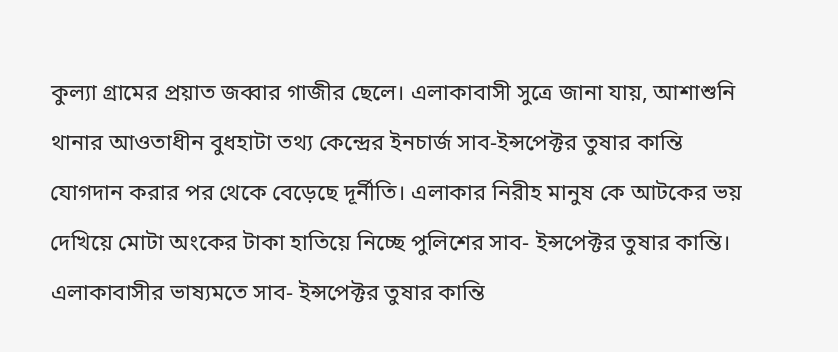কুল্যা গ্রামের প্রয়াত জব্বার গাজীর ছেলে। এলাকাবাসী সুত্রে জানা যায়, আশাশুনি থানার আওতাধীন বুধহাটা তথ্য কেন্দ্রের ইনচার্জ সাব-ইন্সপেক্টর তুষার কান্তি যোগদান করার পর থেকে বেড়েছে দূর্নীতি। এলাকার নিরীহ মানুষ কে আটকের ভয় দেখিয়ে মোটা অংকের টাকা হাতিয়ে নিচ্ছে পুলিশের সাব- ইন্সপেক্টর তুষার কান্তি।
এলাকাবাসীর ভাষ্যমতে সাব- ইন্সপেক্টর তুষার কান্তি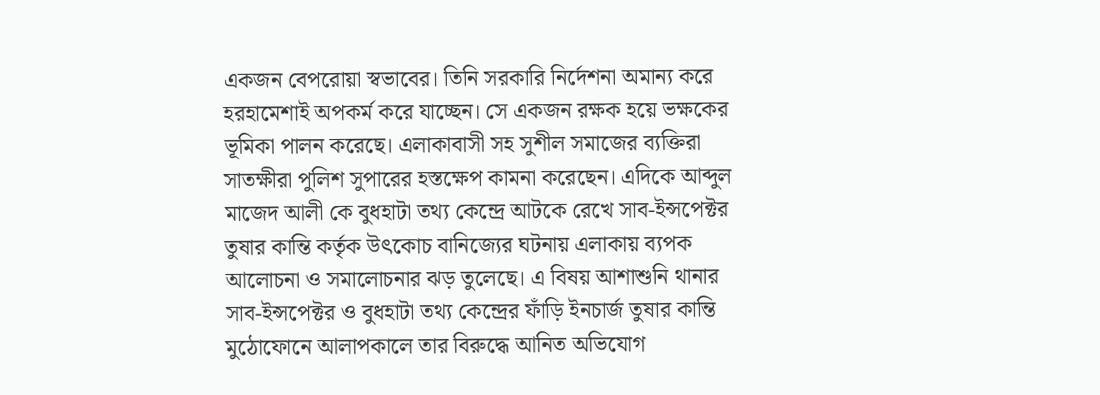একজন বেপরোয়া স্বভাবের। তিনি সরকারি নির্দেশনা অমান্য করে হরহামেশাই অপকর্ম করে যাচ্ছেন। সে একজন রক্ষক হয়ে ভক্ষকের ভূমিকা পালন করেছে। এলাকাবাসী সহ সুশীল সমাজের ব্যক্তিরা সাতক্ষীরা পুলিশ সুপারের হস্তক্ষেপ কামনা করেছেন। এদিকে আব্দুল মাজেদ আলী কে বুধহাটা তথ্য কেন্দ্রে আটকে রেখে সাব-ইন্সপেক্টর তুষার কান্তি কর্তৃক উৎকোচ বানিজ্যের ঘটনায় এলাকায় ব্যপক আলোচনা ও সমালোচনার ঝড় তুলেছে। এ বিষয় আশাশুনি থানার সাব-ইন্সপেক্টর ও বুধহাটা তথ্য কেন্দ্রের ফাঁড়ি ইনচার্জ তুষার কান্তি মুঠোফোনে আলাপকালে তার বিরুদ্ধে আনিত অভিযোগ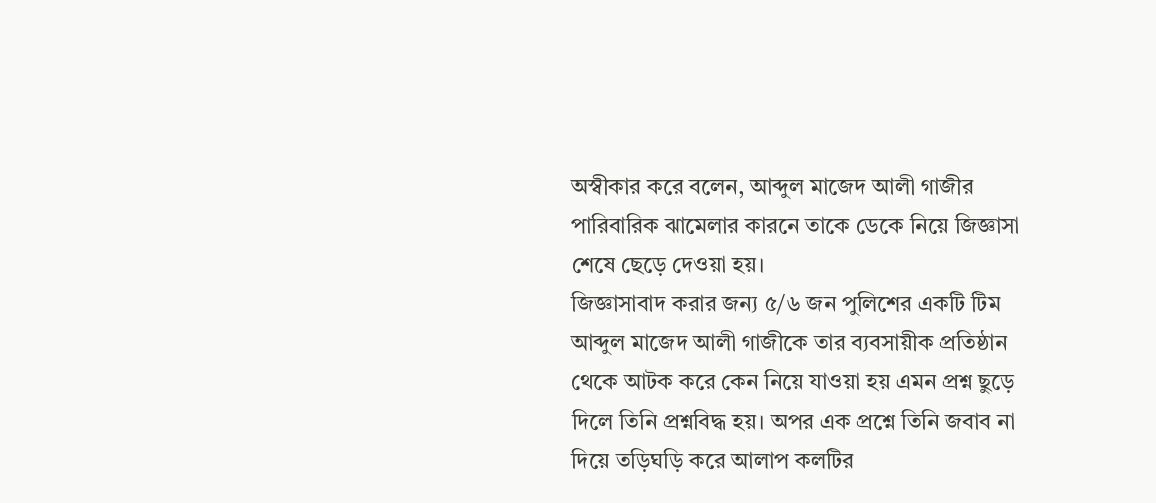অস্বীকার করে বলেন, আব্দুল মাজেদ আলী গাজীর পারিবারিক ঝামেলার কারনে তাকে ডেকে নিয়ে জিজ্ঞাসা শেষে ছেড়ে দেওয়া হয়।
জিজ্ঞাসাবাদ করার জন্য ৫/৬ জন পুলিশের একটি টিম আব্দুল মাজেদ আলী গাজীকে তার ব্যবসায়ীক প্রতিষ্ঠান থেকে আটক করে কেন নিয়ে যাওয়া হয় এমন প্রশ্ন ছুড়ে দিলে তিনি প্রশ্নবিদ্ধ হয়। অপর এক প্রশ্নে তিনি জবাব না দিয়ে তড়িঘড়ি করে আলাপ কলটির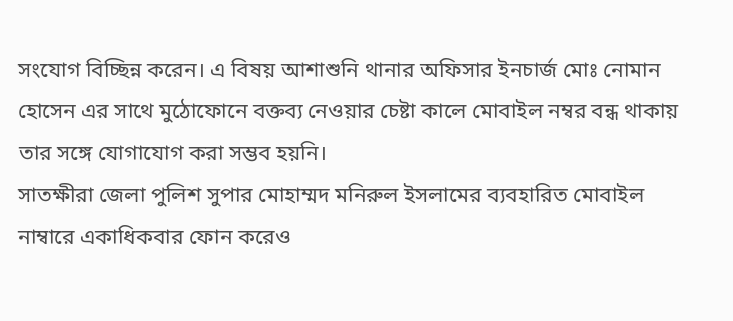সংযোগ বিচ্ছিন্ন করেন। এ বিষয় আশাশুনি থানার অফিসার ইনচার্জ মোঃ নোমান হোসেন এর সাথে মুঠোফোনে বক্তব্য নেওয়ার চেষ্টা কালে মোবাইল নম্বর বন্ধ থাকায় তার সঙ্গে যোগাযোগ করা সম্ভব হয়নি।
সাতক্ষীরা জেলা পুলিশ সুপার মোহাম্মদ মনিরুল ইসলামের ব্যবহারিত মোবাইল নাম্বারে একাধিকবার ফোন করেও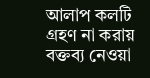আলাপ কলটি গ্রহণ না করায় বক্তব্য নেওয়া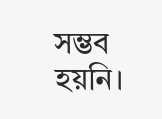সম্ভব হয়নি।